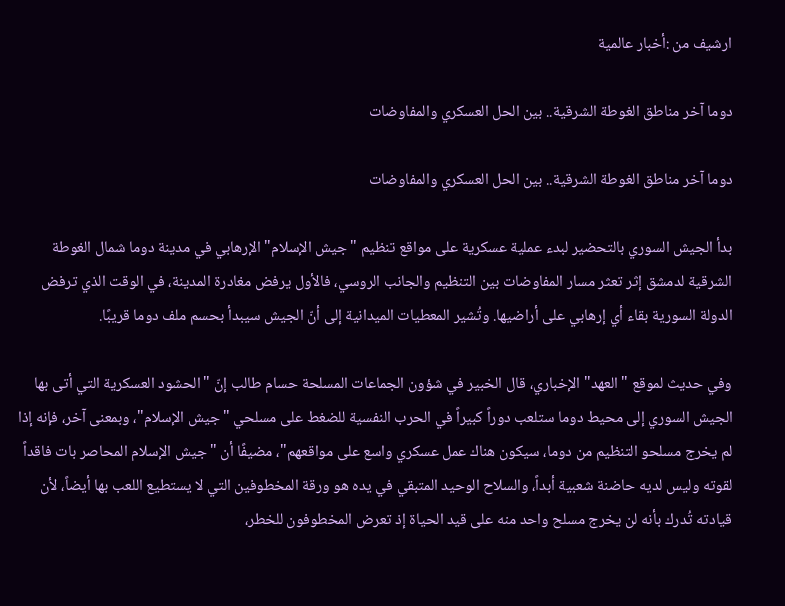ارشيف من :أخبار عالمية

دوما آخر مناطق الغوطة الشرقية.. بين الحل العسكري والمفاوضات

دوما آخر مناطق الغوطة الشرقية.. بين الحل العسكري والمفاوضات

بدأ الجيش السوري بالتحضير لبدء عملية عسكرية على مواقع تنظيم "جيش الإسلام" الإرهابي في مدينة دوما شمال الغوطة الشرقية لدمشق إثر تعثر مسار المفاوضات بين التنظيم والجانب الروسي، فالأول يرفض مغادرة المدينة، في الوقت الذي ترفض الدولة السورية بقاء أي إرهابي على أراضيها. وتُشير المعطيات الميدانية إلى أنّ الجيش سيبدأ بحسم ملف دوما قريبًا.

وفي حديث لموقع "العهد" الإخباري، قال الخبير في شؤون الجماعات المسلحة حسام طالب إنّ "الحشود العسكرية التي أتى بها الجيش السوري إلى محيط دوما ستلعب دوراً كبيراً في الحرب النفسية للضغط على مسلحي "جيش الإسلام"، وبمعنى آخر، فإنه إذا لم يخرج مسلحو التنظيم من دوما، سيكون هناك عمل عسكري واسع على مواقعهم"، مضيفًا أن "جيش الإسلام المحاصر بات فاقداً لقوته وليس لديه حاضنة شعبية أبداً، والسلاح الوحيد المتبقي في يده هو ورقة المخطوفين التي لا يستطيع اللعب بها أيضاً، لأن قيادته تُدرك بأنه لن يخرج مسلح واحد منه على قيد الحياة إذ تعرض المخطوفون للخطر،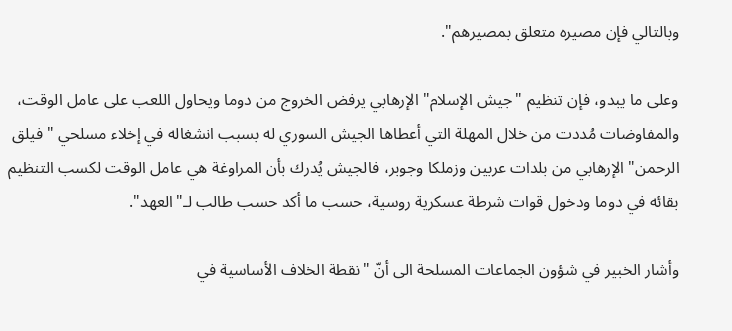وبالتالي فإن مصيره متعلق بمصيرهم".

وعلى ما يبدو، فإن تنظيم "جيش الإسلام" الإرهابي يرفض الخروج من دوما ويحاول اللعب على عامل الوقت، والمفاوضات مُددت من خلال المهلة التي أعطاها الجيش السوري له بسبب انشغاله في إخلاء مسلحي "فيلق الرحمن" الإرهابي من بلدات عربين وزملكا وجوبر، فالجيش يُدرك بأن المراوغة هي عامل الوقت لكسب التنظيم بقائه في دوما ودخول قوات شرطة عسكرية روسية، حسب ما أكد حسب طالب لـ"العهد".

وأشار الخبير في شؤون الجماعات المسلحة الى أنّ "نقطة الخلاف الأساسية في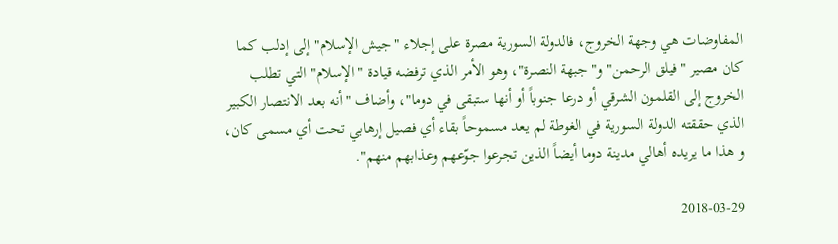المفاوضات هي وجهة الخروج، فالدولة السورية مصرة على إجلاء "جيش الإسلام" إلى إدلب كما كان مصير "فيلق الرحمن" و"جبهة النصرة"، وهو الأمر الذي ترفضه قيادة "الإسلام" التي تطلب الخروج إلى القلمون الشرقي أو درعا جنوباً أو أنها ستبقى في دوما"، وأضاف "أنه بعد الانتصار الكبير الذي حققته الدولة السورية في الغوطة لم يعد مسموحاً بقاء أي فصيل إرهابي تحت أي مسمى كان، و هذا ما يريده أهالي مدينة دوما أيضاً الذين تجرعوا جوّعهم وعذابهم منهم".

2018-03-29